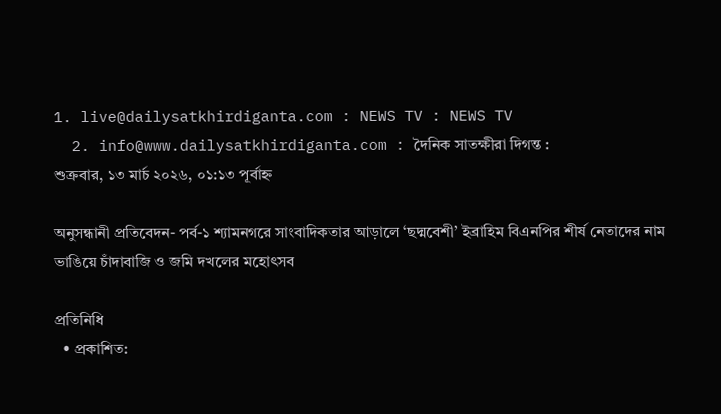1. live@dailysatkhirdiganta.com : NEWS TV : NEWS TV
  2. info@www.dailysatkhirdiganta.com : দৈনিক সাতক্ষীরা দিগন্ত :
শুক্রবার, ১৩ মার্চ ২০২৬, ০১:১৩ পূর্বাহ্ন

অনুসন্ধানী প্রতিবেদন- পর্ব-১ শ্যামনগরে সাংবাদিকতার আড়ালে ‘ছদ্মবেশী’ ইব্রাহিম বিএনপির শীর্ষ নেতাদের নাম ভাঙিয়ে চাঁদাবাজি ও জমি দখলের মহোৎসব

প্রতিনিধি
  • প্রকাশিত: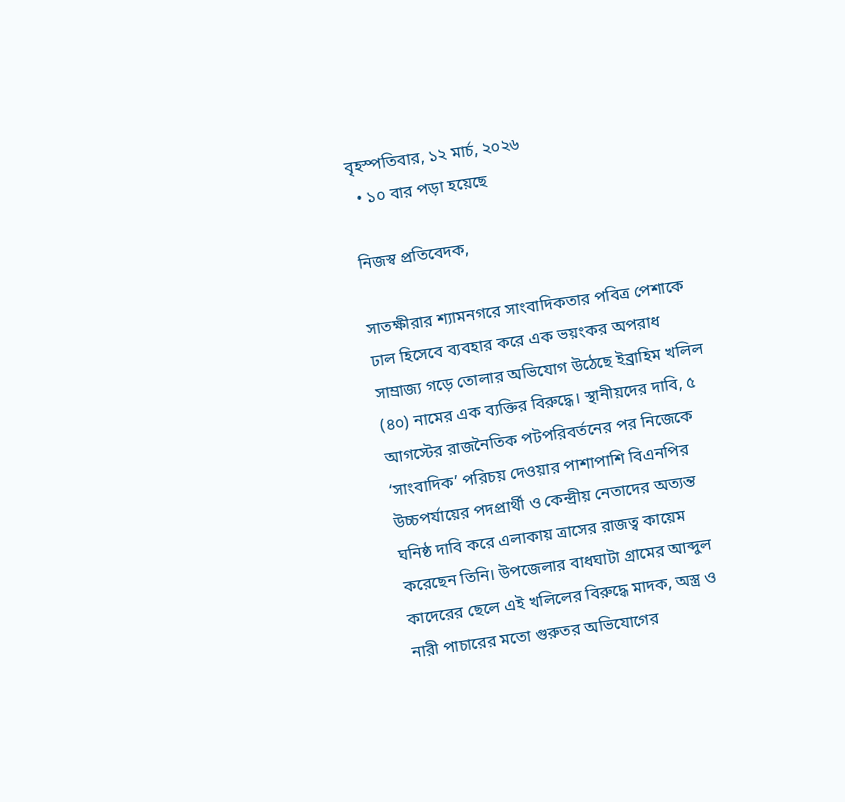বৃহস্পতিবার, ১২ মার্চ, ২০২৬
  • ১০ বার পড়া হয়েছে

নিজস্ব প্রতিবেদক,

সাতক্ষীরার শ্যামনগরে সাংবাদিকতার পবিত্র পেশাকে ঢাল হিসেবে ব্যবহার করে এক ভয়ংকর অপরাধ সাম্রাজ্য গড়ে তোলার অভিযোগ উঠেছে ইব্রাহিম খলিল (৪০) নামের এক ব্যক্তির বিরুদ্ধে। স্থানীয়দের দাবি, ৫ আগস্টের রাজনৈতিক পটপরিবর্তনের পর নিজেকে ‘সাংবাদিক’ পরিচয় দেওয়ার পাশাপাশি বিএনপির উচ্চপর্যায়ের পদপ্রার্থী ও কেন্দ্রীয় নেতাদের অত্যন্ত ঘনিষ্ঠ দাবি করে এলাকায় ত্রাসের রাজত্ব কায়েম করেছেন তিনি। উপজেলার বাধঘাটা গ্রামের আব্দুল কাদেরের ছেলে এই খলিলের বিরুদ্ধে মাদক, অস্ত্র ও নারী পাচারের মতো গুরুতর অভিযোগের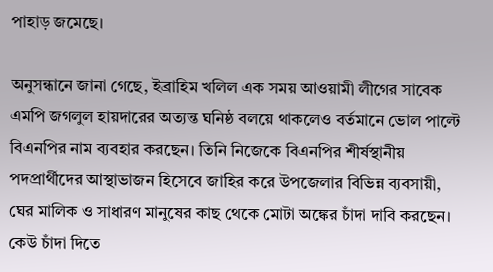পাহাড় জমেছে।

অনুসন্ধানে জানা গেছে, ইব্রাহিম খলিল এক সময় আওয়ামী লীগের সাবেক এমপি জগলুল হায়দারের অত্যন্ত ঘনিষ্ঠ বলয়ে থাকলেও বর্তমানে ভোল পাল্টে বিএনপির নাম ব্যবহার করছেন। তিনি নিজেকে বিএনপির শীর্ষস্থানীয় পদপ্রার্থীদের আস্থাভাজন হিসেবে জাহির করে উপজেলার বিভিন্ন ব্যবসায়ী, ঘের মালিক ও সাধারণ মানুষের কাছ থেকে মোটা অঙ্কের চাঁদা দাবি করছেন। কেউ চাঁদা দিতে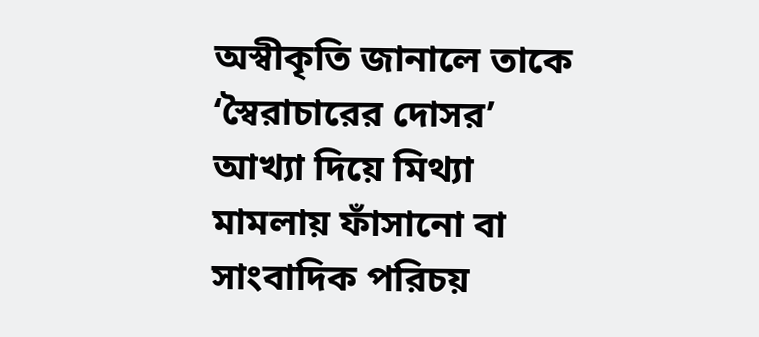অস্বীকৃতি জানালে তাকে ‘স্বৈরাচারের দোসর’ আখ্যা দিয়ে মিথ্যা মামলায় ফাঁসানো বা সাংবাদিক পরিচয়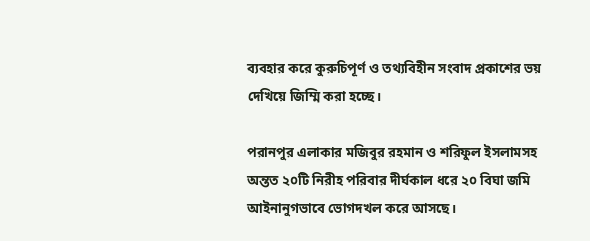ব্যবহার করে কুরুচিপূর্ণ ও তথ্যবিহীন সংবাদ প্রকাশের ভয় দেখিয়ে জিম্মি করা হচ্ছে।

পরানপুর এলাকার মজিবুর রহমান ও শরিফুল ইসলামসহ অন্তত ২০টি নিরীহ পরিবার দীর্ঘকাল ধরে ২০ বিঘা জমি আইনানুগভাবে ভোগদখল করে আসছে।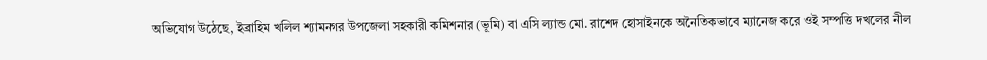অভিযোগ উঠেছে, ইব্রাহিম খলিল শ্যামনগর উপজেলা সহকারী কমিশনার (ভূমি) বা এসি ল্যান্ড মো. রাশেদ হোসাইনকে অনৈতিকভাবে ম্যানেজ করে ওই সম্পত্তি দখলের নীল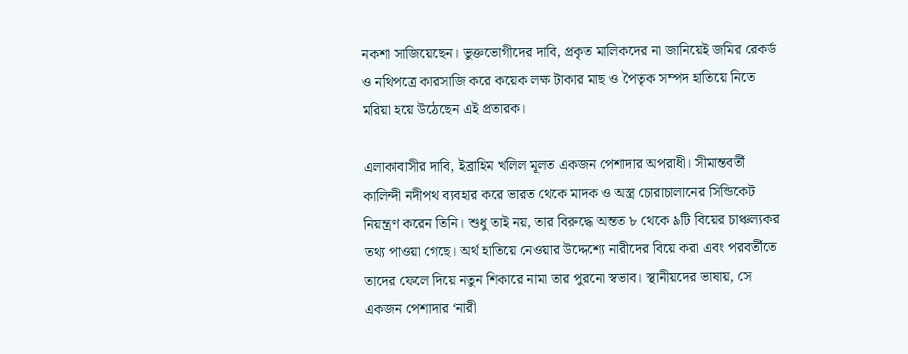নকশা সাজিয়েছেন। ভুক্তভোগীদের দাবি, প্রকৃত মালিকদের না জানিয়েই জমির রেকর্ড ও নথিপত্রে কারসাজি করে কয়েক লক্ষ টাকার মাছ ও পৈতৃক সম্পদ হাতিয়ে নিতে মরিয়া হয়ে উঠেছেন এই প্রতারক।

এলাকাবাসীর দাবি, ইব্রাহিম খলিল মূলত একজন পেশাদার অপরাধী। সীমান্তবর্তী কালিন্দী নদীপথ ব্যবহার করে ভারত থেকে মাদক ও অস্ত্র চোরাচালানের সিন্ডিকেট নিয়ন্ত্রণ করেন তিনি। শুধু তাই নয়, তার বিরুদ্ধে অন্তত ৮ থেকে ৯টি বিয়ের চাঞ্চল্যকর তথ্য পাওয়া গেছে। অর্থ হাতিয়ে নেওয়ার উদ্দেশ্যে নারীদের বিয়ে করা এবং পরবর্তীতে তাদের ফেলে দিয়ে নতুন শিকারে নামা তার পুরনো স্বভাব। স্থানীয়দের ভাষায়, সে একজন পেশাদার ‘নারী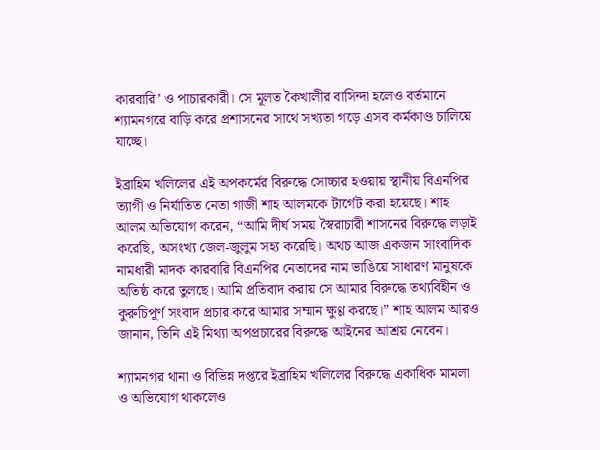কারবারি’ ও পাচারকারী। সে মূলত কৈখালীর বাসিন্দা হলেও বর্তমানে শ্যামনগরে বাড়ি করে প্রশাসনের সাথে সখ্যতা গড়ে এসব কর্মকাণ্ড চালিয়ে যাচ্ছে।

ইব্রাহিম খলিলের এই অপকর্মের বিরুদ্ধে সোচ্চার হওয়ায় স্থানীয় বিএনপির ত্যাগী ও নির্যাতিত নেতা গাজী শাহ আলমকে টার্গেট করা হয়েছে। শাহ আলম অভিযোগ করেন, “আমি দীর্ঘ সময় স্বৈরাচারী শাসনের বিরুদ্ধে লড়াই করেছি, অসংখ্য জেল-জুলুম সহ্য করেছি। অথচ আজ একজন সাংবাদিক নামধারী মাদক কারবারি বিএনপির নেতাদের নাম ভাঙিয়ে সাধারণ মানুষকে অতিষ্ঠ করে তুলছে। আমি প্রতিবাদ করায় সে আমার বিরুদ্ধে তথ্যবিহীন ও কুরুচিপূর্ণ সংবাদ প্রচার করে আমার সম্মান ক্ষুণ্ণ করছে।” শাহ আলম আরও জানান, তিনি এই মিথ্যা অপপ্রচারের বিরুদ্ধে আইনের আশ্রয় নেবেন।

শ্যামনগর থানা ও বিভিন্ন দপ্তরে ইব্রাহিম খলিলের বিরুদ্ধে একাধিক মামলা ও অভিযোগ থাকলেও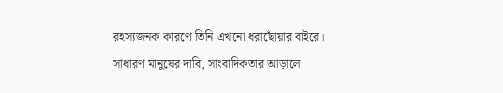রহস্যজনক কারণে তিনি এখনো ধরাছোঁয়ার বাইরে। সাধারণ মানুষের দাবি, সাংবাদিকতার আড়ালে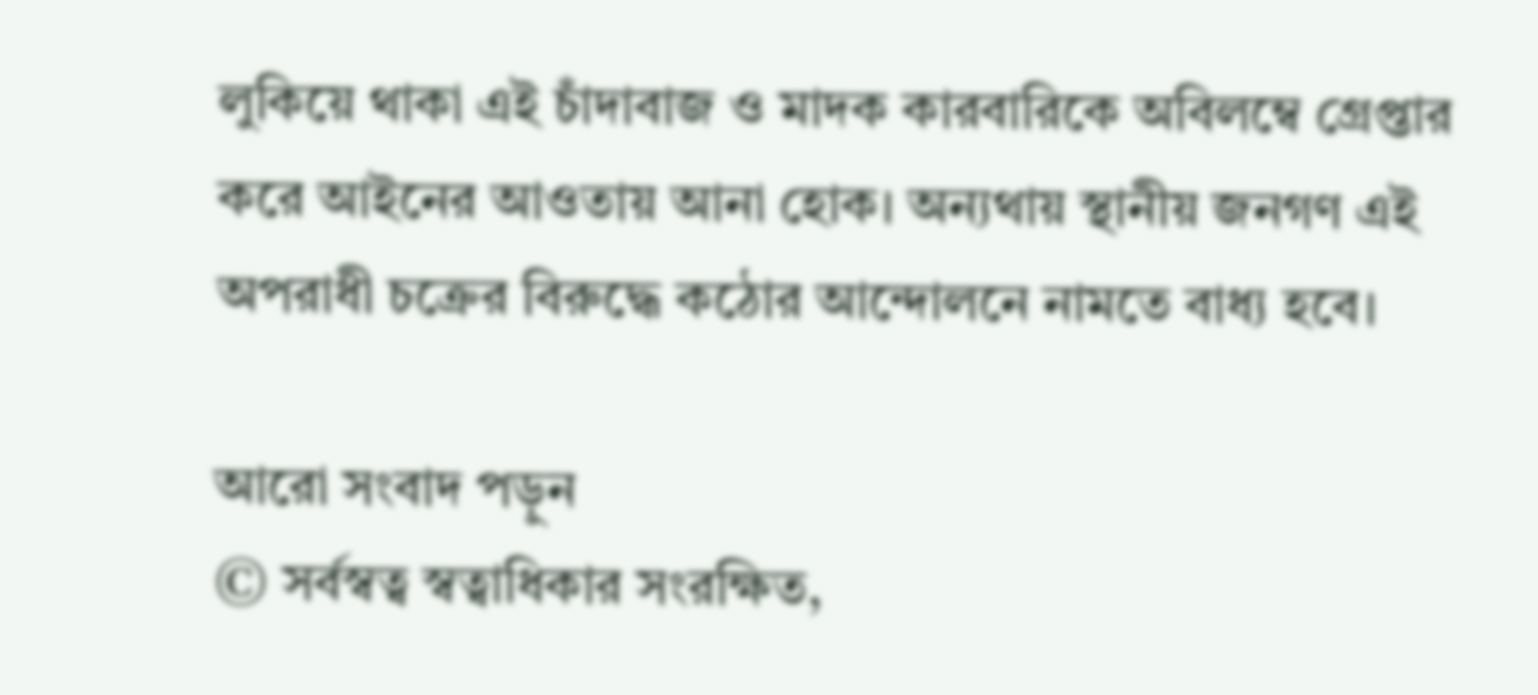লুকিয়ে থাকা এই চাঁদাবাজ ও মাদক কারবারিকে অবিলম্বে গ্রেপ্তার করে আইনের আওতায় আনা হোক। অন্যথায় স্থানীয় জনগণ এই অপরাধী চক্রের বিরুদ্ধে কঠোর আন্দোলনে নামতে বাধ্য হবে।

আরো সংবাদ পড়ুন
© সর্বস্বত্ব স্বত্বাধিকার সংরক্ষিত,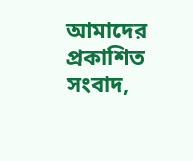আমাদের প্রকাশিত সংবাদ,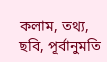কলাম, তথ্য, ছবি, পূর্বানুমতি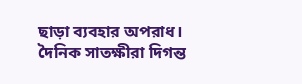ছাড়া ব্যবহার অপরাধ।
দৈনিক সাতক্ষীরা দিগন্ত